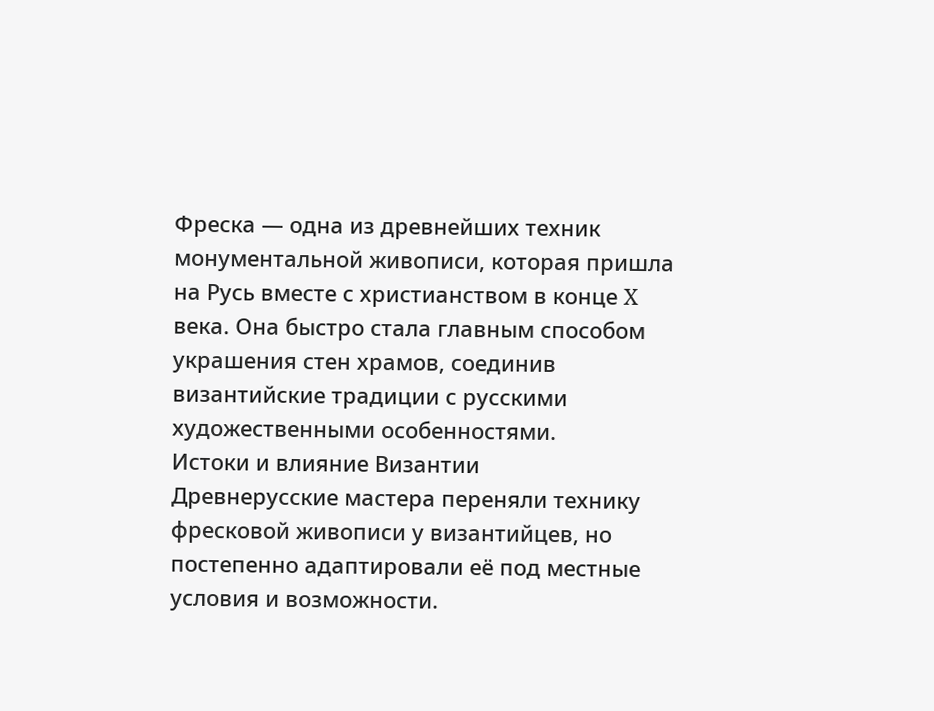Фреска — одна из древнейших техник монументальной живописи, которая пришла на Русь вместе с христианством в конце X века. Она быстро стала главным способом украшения стен храмов, соединив византийские традиции с русскими художественными особенностями.
Истоки и влияние Византии
Древнерусские мастера переняли технику фресковой живописи у византийцев, но постепенно адаптировали её под местные условия и возможности.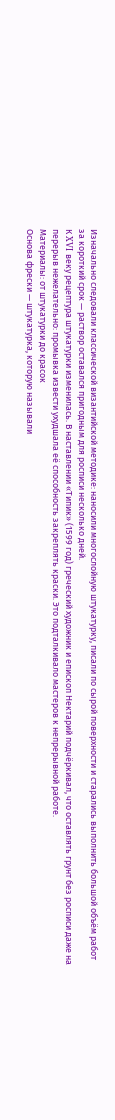Изначально следовали классической византийской методике: наносили многослойную штукатурку, писали по сырой поверхности и старались выполнить большой объём работ за короткий срок — раствор оставался пригодным для росписи несколько дней.
К XVI веку рецептура штукатурки изменилась. В наставлении «Типик» (1599 год) греческий художник и епископ Нектарий подчёркивал, что оставлять грунт без росписи даже на перерыв нежелательно: промывка извести ухудшала её способность закреплять краски. Это подталкивало мастеров к непрерывной работе.
Материалы: от штукатурки до красок
Основа фрески — штукатурка, которую называли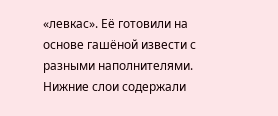«левкас». Её готовили на основе гашёной извести с разными наполнителями. Нижние слои содержали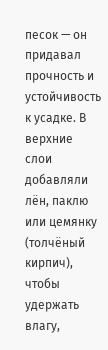песок — он придавал прочность и устойчивость к усадке. В верхние слои добавляли лён, паклю или цемянку (толчёный кирпич), чтобы удержать влагу,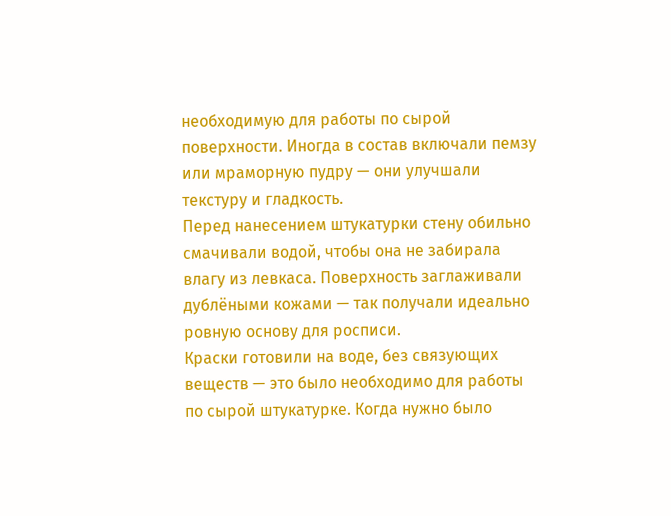необходимую для работы по сырой поверхности. Иногда в состав включали пемзу или мраморную пудру — они улучшали текстуру и гладкость.
Перед нанесением штукатурки стену обильно смачивали водой, чтобы она не забирала влагу из левкаса. Поверхность заглаживали дублёными кожами — так получали идеально ровную основу для росписи.
Краски готовили на воде, без связующих веществ — это было необходимо для работы по сырой штукатурке. Когда нужно было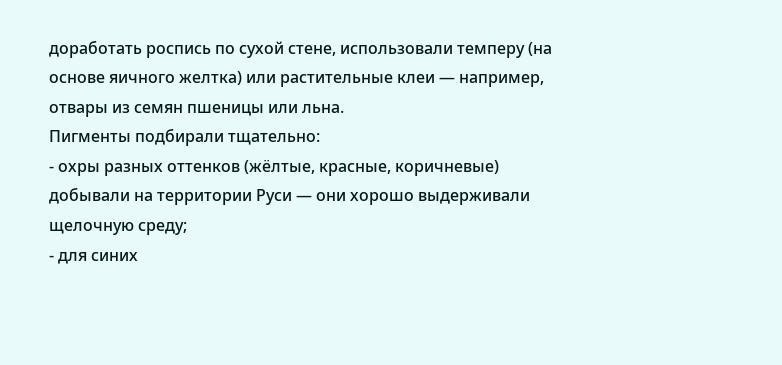доработать роспись по сухой стене, использовали темперу (на основе яичного желтка) или растительные клеи — например, отвары из семян пшеницы или льна.
Пигменты подбирали тщательно:
- охры разных оттенков (жёлтые, красные, коричневые) добывали на территории Руси — они хорошо выдерживали щелочную среду;
- для синих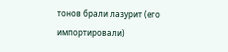тонов брали лазурит (его импортировали)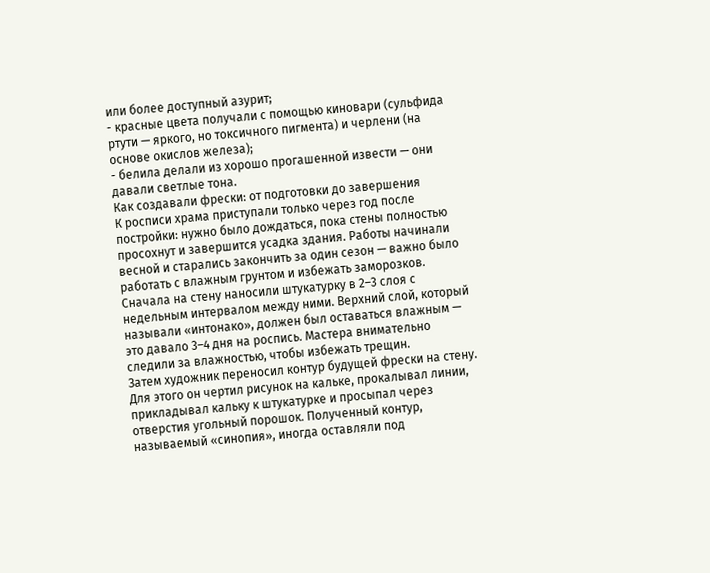или более доступный азурит;
- красные цвета получали с помощью киновари (сульфида ртути — яркого, но токсичного пигмента) и черлени (на основе окислов железа);
- белила делали из хорошо прогашенной извести — они давали светлые тона.
Как создавали фрески: от подготовки до завершения
К росписи храма приступали только через год после постройки: нужно было дождаться, пока стены полностью просохнут и завершится усадка здания. Работы начинали весной и старались закончить за один сезон — важно было работать с влажным грунтом и избежать заморозков.
Сначала на стену наносили штукатурку в 2–3 слоя с недельным интервалом между ними. Верхний слой, который называли «интонако», должен был оставаться влажным — это давало 3–4 дня на роспись. Мастера внимательно следили за влажностью, чтобы избежать трещин.
Затем художник переносил контур будущей фрески на стену. Для этого он чертил рисунок на кальке, прокалывал линии, прикладывал кальку к штукатурке и просыпал через отверстия угольный порошок. Полученный контур, называемый «синопия», иногда оставляли под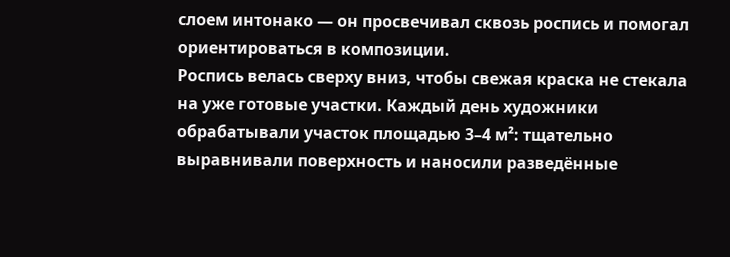слоем интонако — он просвечивал сквозь роспись и помогал ориентироваться в композиции.
Роспись велась сверху вниз, чтобы свежая краска не стекала на уже готовые участки. Каждый день художники обрабатывали участок площадью 3–4 м²: тщательно выравнивали поверхность и наносили разведённые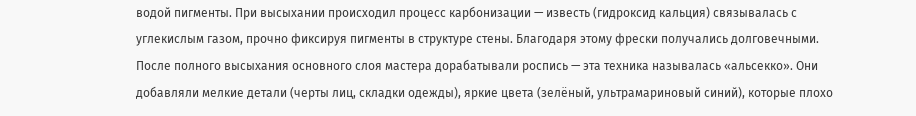водой пигменты. При высыхании происходил процесс карбонизации — известь (гидроксид кальция) связывалась с углекислым газом, прочно фиксируя пигменты в структуре стены. Благодаря этому фрески получались долговечными.
После полного высыхания основного слоя мастера дорабатывали роспись — эта техника называлась «альсекко». Они добавляли мелкие детали (черты лиц, складки одежды), яркие цвета (зелёный, ультрамариновый синий), которые плохо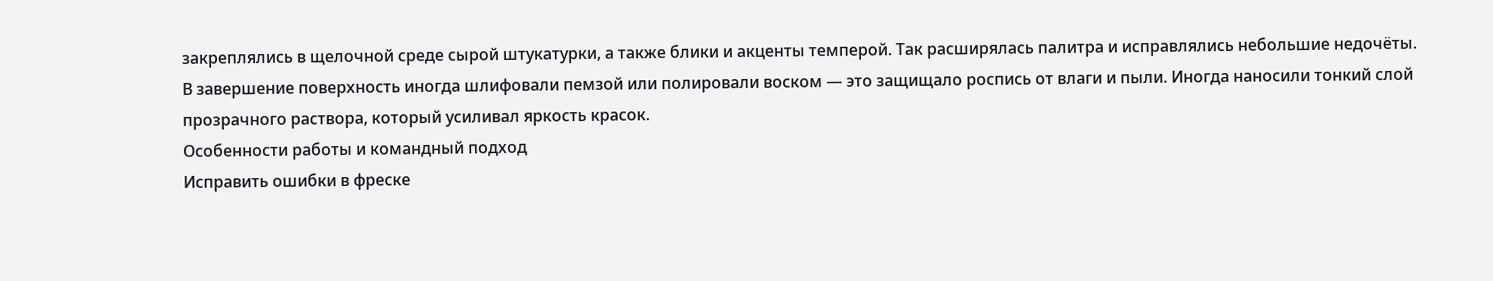закреплялись в щелочной среде сырой штукатурки, а также блики и акценты темперой. Так расширялась палитра и исправлялись небольшие недочёты.
В завершение поверхность иногда шлифовали пемзой или полировали воском — это защищало роспись от влаги и пыли. Иногда наносили тонкий слой прозрачного раствора, который усиливал яркость красок.
Особенности работы и командный подход
Исправить ошибки в фреске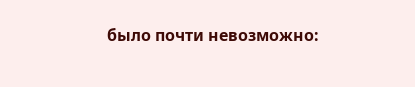было почти невозможно: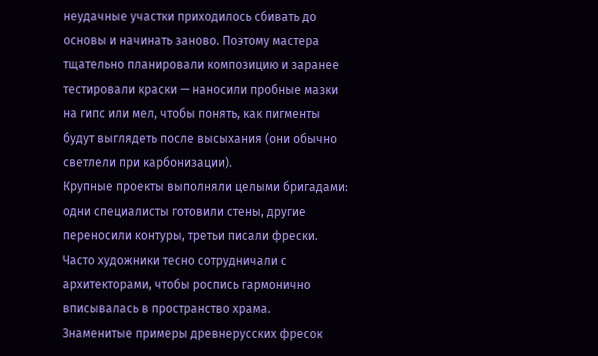неудачные участки приходилось сбивать до основы и начинать заново. Поэтому мастера тщательно планировали композицию и заранее тестировали краски — наносили пробные мазки на гипс или мел, чтобы понять, как пигменты будут выглядеть после высыхания (они обычно светлели при карбонизации).
Крупные проекты выполняли целыми бригадами: одни специалисты готовили стены, другие переносили контуры, третьи писали фрески. Часто художники тесно сотрудничали с архитекторами, чтобы роспись гармонично вписывалась в пространство храма.
Знаменитые примеры древнерусских фресок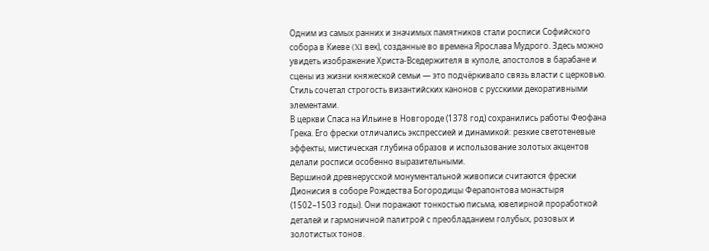Одним из самых ранних и значимых памятников стали росписи Софийского собора в Киеве (XI век), созданные во времена Ярослава Мудрого. Здесь можно увидеть изображение Христа‑Вседержителя в куполе, апостолов в барабане и сцены из жизни княжеской семьи — это подчёркивало связь власти с церковью. Стиль сочетал строгость византийских канонов с русскими декоративными элементами.
В церкви Спаса на Ильине в Новгороде (1378 год) сохранились работы Феофана Грека. Его фрески отличались экспрессией и динамикой: резкие светотеневые эффекты, мистическая глубина образов и использование золотых акцентов делали росписи особенно выразительными.
Вершиной древнерусской монументальной живописи считаются фрески Дионисия в соборе Рождества Богородицы Ферапонтова монастыря (1502–1503 годы). Они поражают тонкостью письма, ювелирной проработкой деталей и гармоничной палитрой с преобладанием голубых, розовых и золотистых тонов.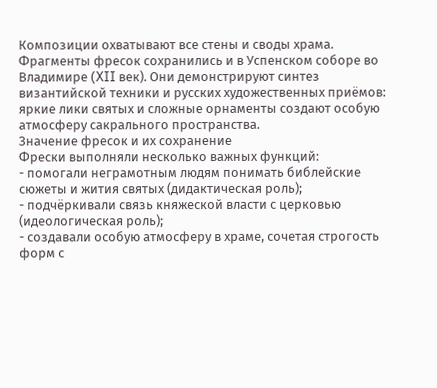Композиции охватывают все стены и своды храма.
Фрагменты фресок сохранились и в Успенском соборе во Владимире (XII век). Они демонстрируют синтез византийской техники и русских художественных приёмов: яркие лики святых и сложные орнаменты создают особую атмосферу сакрального пространства.
Значение фресок и их сохранение
Фрески выполняли несколько важных функций:
- помогали неграмотным людям понимать библейские сюжеты и жития святых (дидактическая роль);
- подчёркивали связь княжеской власти с церковью (идеологическая роль);
- создавали особую атмосферу в храме, сочетая строгость форм с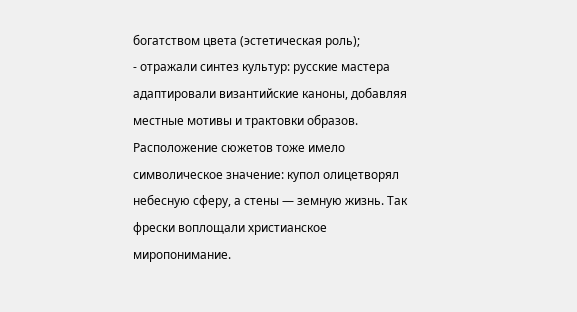богатством цвета (эстетическая роль);
- отражали синтез культур: русские мастера адаптировали византийские каноны, добавляя местные мотивы и трактовки образов.
Расположение сюжетов тоже имело символическое значение: купол олицетворял небесную сферу, а стены — земную жизнь. Так фрески воплощали христианское миропонимание.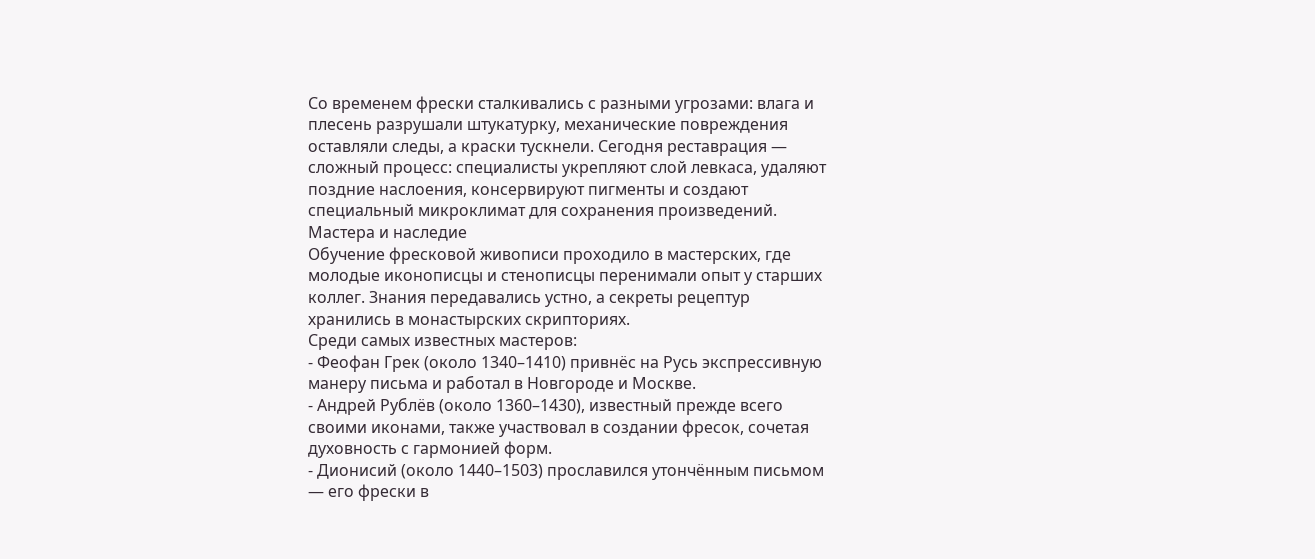Со временем фрески сталкивались с разными угрозами: влага и плесень разрушали штукатурку, механические повреждения оставляли следы, а краски тускнели. Сегодня реставрация — сложный процесс: специалисты укрепляют слой левкаса, удаляют поздние наслоения, консервируют пигменты и создают специальный микроклимат для сохранения произведений.
Мастера и наследие
Обучение фресковой живописи проходило в мастерских, где молодые иконописцы и стенописцы перенимали опыт у старших коллег. Знания передавались устно, а секреты рецептур хранились в монастырских скрипториях.
Среди самых известных мастеров:
- Феофан Грек (около 1340–1410) привнёс на Русь экспрессивную манеру письма и работал в Новгороде и Москве.
- Андрей Рублёв (около 1360–1430), известный прежде всего своими иконами, также участвовал в создании фресок, сочетая духовность с гармонией форм.
- Дионисий (около 1440–1503) прославился утончённым письмом — его фрески в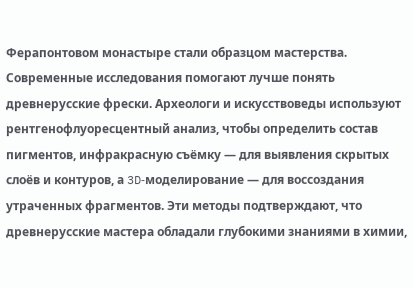Ферапонтовом монастыре стали образцом мастерства.
Современные исследования помогают лучше понять древнерусские фрески. Археологи и искусствоведы используют рентгенофлуоресцентный анализ, чтобы определить состав пигментов, инфракрасную съёмку — для выявления скрытых слоёв и контуров, а 3D‑моделирование — для воссоздания утраченных фрагментов. Эти методы подтверждают, что древнерусские мастера обладали глубокими знаниями в химии,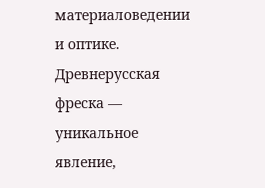материаловедении и оптике.
Древнерусская фреска — уникальное явление,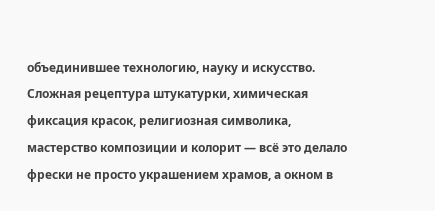объединившее технологию, науку и искусство. Сложная рецептура штукатурки, химическая фиксация красок, религиозная символика, мастерство композиции и колорит — всё это делало фрески не просто украшением храмов, а окном в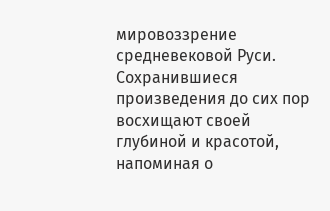мировоззрение средневековой Руси. Сохранившиеся произведения до сих пор восхищают своей глубиной и красотой, напоминая о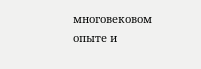многовековом опыте и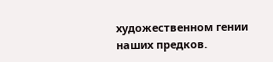художественном гении наших предков.